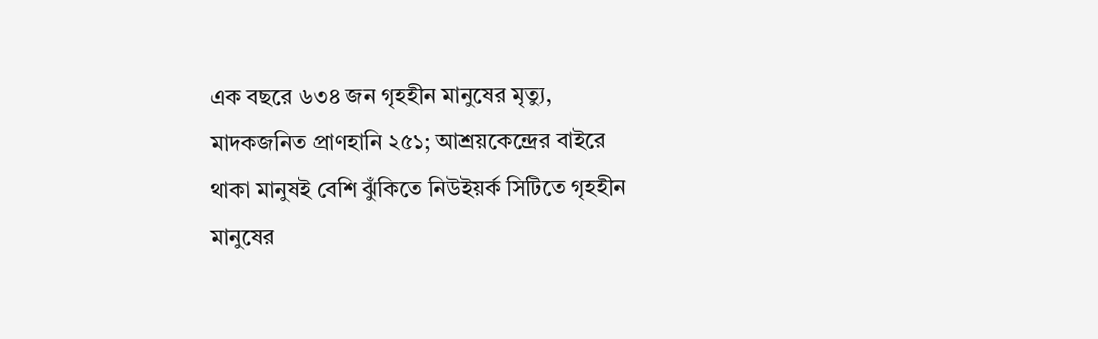এক বছরে ৬৩৪ জন গৃহহীন মানুষের মৃত্যু, মাদকজনিত প্রাণহানি ২৫১; আশ্রয়কেন্দ্রের বাইরে থাকা মানুষই বেশি ঝুঁকিতে নিউইয়র্ক সিটিতে গৃহহীন মানুষের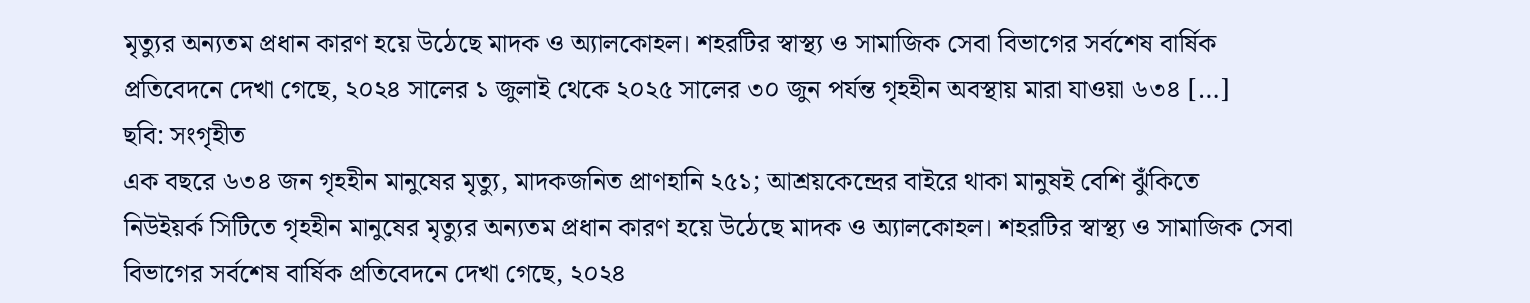মৃত্যুর অন্যতম প্রধান কারণ হয়ে উঠেছে মাদক ও অ্যালকোহল। শহরটির স্বাস্থ্য ও সামাজিক সেবা বিভাগের সর্বশেষ বার্ষিক প্রতিবেদনে দেখা গেছে, ২০২৪ সালের ১ জুলাই থেকে ২০২৫ সালের ৩০ জুন পর্যন্ত গৃহহীন অবস্থায় মারা যাওয়া ৬৩৪ […]
ছবি: সংগৃহীত
এক বছরে ৬৩৪ জন গৃহহীন মানুষের মৃত্যু, মাদকজনিত প্রাণহানি ২৫১; আশ্রয়কেন্দ্রের বাইরে থাকা মানুষই বেশি ঝুঁকিতে
নিউইয়র্ক সিটিতে গৃহহীন মানুষের মৃত্যুর অন্যতম প্রধান কারণ হয়ে উঠেছে মাদক ও অ্যালকোহল। শহরটির স্বাস্থ্য ও সামাজিক সেবা বিভাগের সর্বশেষ বার্ষিক প্রতিবেদনে দেখা গেছে, ২০২৪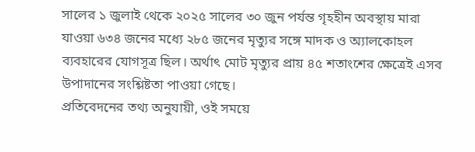সালের ১ জুলাই থেকে ২০২৫ সালের ৩০ জুন পর্যন্ত গৃহহীন অবস্থায় মারা যাওয়া ৬৩৪ জনের মধ্যে ২৮৫ জনের মৃত্যুর সঙ্গে মাদক ও অ্যালকোহল ব্যবহারের যোগসূত্র ছিল। অর্থাৎ মোট মৃত্যুর প্রায় ৪৫ শতাংশের ক্ষেত্রেই এসব উপাদানের সংশ্লিষ্টতা পাওয়া গেছে।
প্রতিবেদনের তথ্য অনুযায়ী, ওই সময়ে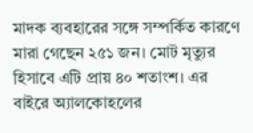মাদক ব্যবহারের সঙ্গে সম্পর্কিত কারণে মারা গেছেন ২৫১ জন। মোট মৃত্যুর হিসাবে এটি প্রায় ৪০ শতাংশ। এর বাইরে অ্যালকোহলের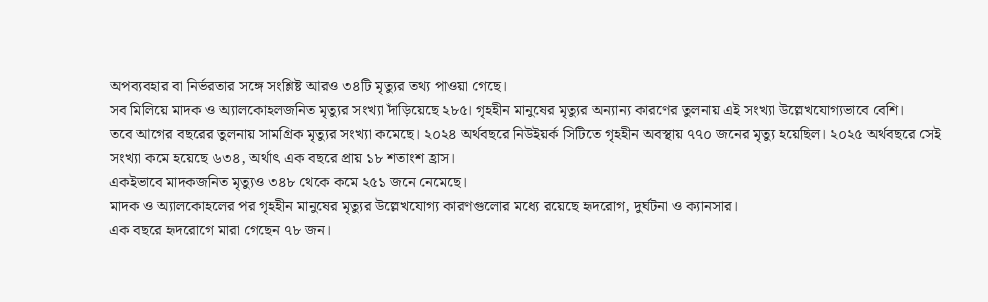অপব্যবহার বা নির্ভরতার সঙ্গে সংশ্লিষ্ট আরও ৩৪টি মৃত্যুর তথ্য পাওয়া গেছে।
সব মিলিয়ে মাদক ও অ্যালকোহলজনিত মৃত্যুর সংখ্যা দাঁড়িয়েছে ২৮৫। গৃহহীন মানুষের মৃত্যুর অন্যান্য কারণের তুলনায় এই সংখ্যা উল্লেখযোগ্যভাবে বেশি।
তবে আগের বছরের তুলনায় সামগ্রিক মৃত্যুর সংখ্যা কমেছে। ২০২৪ অর্থবছরে নিউইয়র্ক সিটিতে গৃহহীন অবস্থায় ৭৭০ জনের মৃত্যু হয়েছিল। ২০২৫ অর্থবছরে সেই সংখ্যা কমে হয়েছে ৬৩৪, অর্থাৎ এক বছরে প্রায় ১৮ শতাংশ হ্রাস।
একইভাবে মাদকজনিত মৃত্যুও ৩৪৮ থেকে কমে ২৫১ জনে নেমেছে।
মাদক ও অ্যালকোহলের পর গৃহহীন মানুষের মৃত্যুর উল্লেখযোগ্য কারণগুলোর মধ্যে রয়েছে হৃদরোগ, দুর্ঘটনা ও ক্যানসার।
এক বছরে হৃদরোগে মারা গেছেন ৭৮ জন।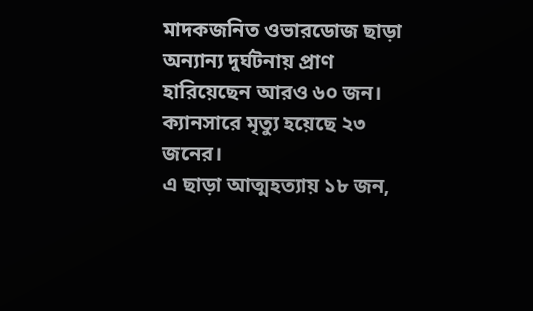মাদকজনিত ওভারডোজ ছাড়া অন্যান্য দুর্ঘটনায় প্রাণ হারিয়েছেন আরও ৬০ জন। ক্যানসারে মৃত্যু হয়েছে ২৩ জনের।
এ ছাড়া আত্মহত্যায় ১৮ জন,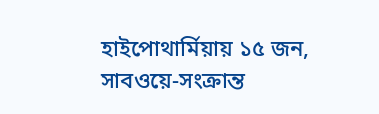হাইপোথার্মিয়ায় ১৫ জন, সাবওয়ে-সংক্রান্ত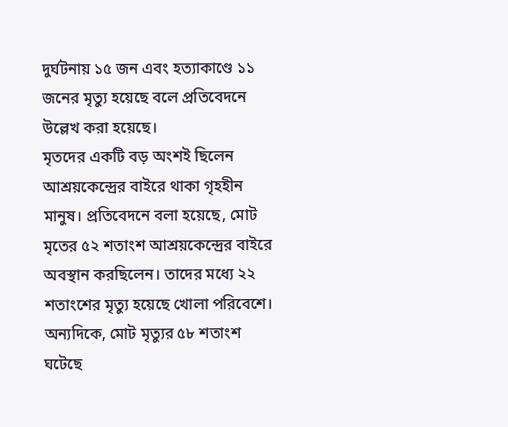দুর্ঘটনায় ১৫ জন এবং হত্যাকাণ্ডে ১১ জনের মৃত্যু হয়েছে বলে প্রতিবেদনে উল্লেখ করা হয়েছে।
মৃতদের একটি বড় অংশই ছিলেন আশ্রয়কেন্দ্রের বাইরে থাকা গৃহহীন মানুষ। প্রতিবেদনে বলা হয়েছে, মোট মৃতের ৫২ শতাংশ আশ্রয়কেন্দ্রের বাইরে অবস্থান করছিলেন। তাদের মধ্যে ২২ শতাংশের মৃত্যু হয়েছে খোলা পরিবেশে।
অন্যদিকে, মোট মৃত্যুর ৫৮ শতাংশ ঘটেছে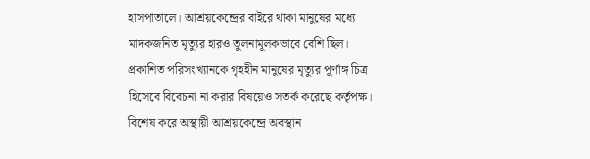হাসপাতালে। আশ্রয়কেন্দ্রের বাইরে থাকা মানুষের মধ্যে মাদকজনিত মৃত্যুর হারও তুলনামূলকভাবে বেশি ছিল।
প্রকাশিত পরিসংখ্যানকে গৃহহীন মানুষের মৃত্যুর পূর্ণাঙ্গ চিত্র হিসেবে বিবেচনা না করার বিষয়েও সতর্ক করেছে কর্তৃপক্ষ।
বিশেষ করে অস্থায়ী আশ্রয়কেন্দ্রে অবস্থান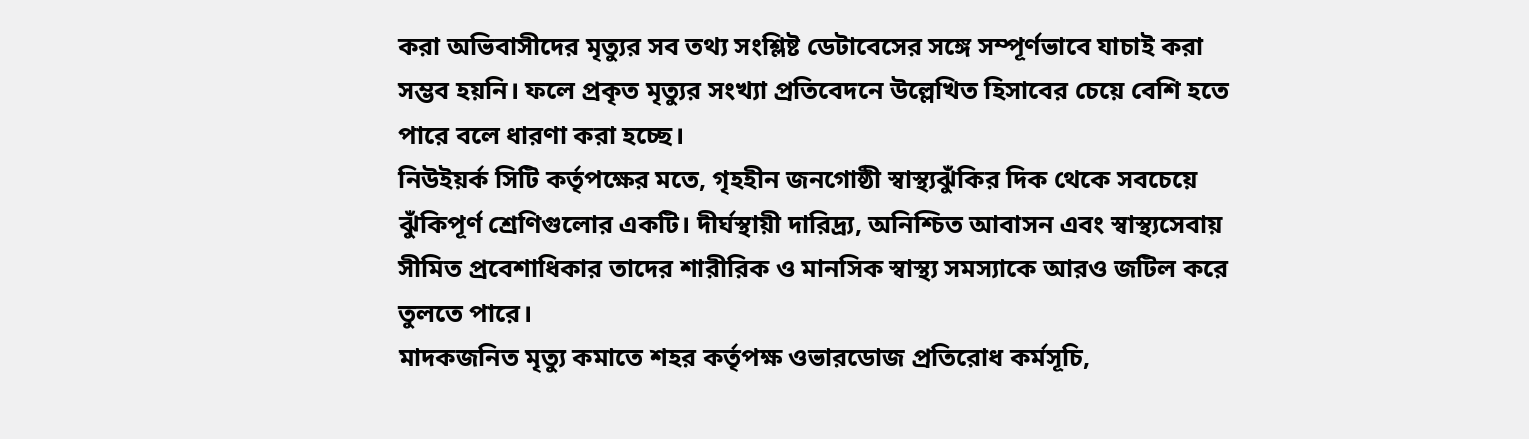করা অভিবাসীদের মৃত্যুর সব তথ্য সংশ্লিষ্ট ডেটাবেসের সঙ্গে সম্পূর্ণভাবে যাচাই করা সম্ভব হয়নি। ফলে প্রকৃত মৃত্যুর সংখ্যা প্রতিবেদনে উল্লেখিত হিসাবের চেয়ে বেশি হতে পারে বলে ধারণা করা হচ্ছে।
নিউইয়র্ক সিটি কর্তৃপক্ষের মতে, গৃহহীন জনগোষ্ঠী স্বাস্থ্যঝুঁকির দিক থেকে সবচেয়ে ঝুঁকিপূর্ণ শ্রেণিগুলোর একটি। দীর্ঘস্থায়ী দারিদ্র্য, অনিশ্চিত আবাসন এবং স্বাস্থ্যসেবায় সীমিত প্রবেশাধিকার তাদের শারীরিক ও মানসিক স্বাস্থ্য সমস্যাকে আরও জটিল করে তুলতে পারে।
মাদকজনিত মৃত্যু কমাতে শহর কর্তৃপক্ষ ওভারডোজ প্রতিরোধ কর্মসূচি,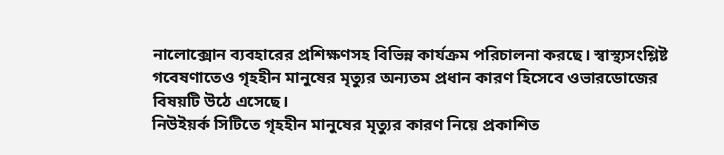নালোক্সোন ব্যবহারের প্রশিক্ষণসহ বিভিন্ন কার্যক্রম পরিচালনা করছে। স্বাস্থ্যসংশ্লিষ্ট গবেষণাতেও গৃহহীন মানুষের মৃত্যুর অন্যতম প্রধান কারণ হিসেবে ওভারডোজের বিষয়টি উঠে এসেছে।
নিউইয়র্ক সিটিতে গৃহহীন মানুষের মৃত্যুর কারণ নিয়ে প্রকাশিত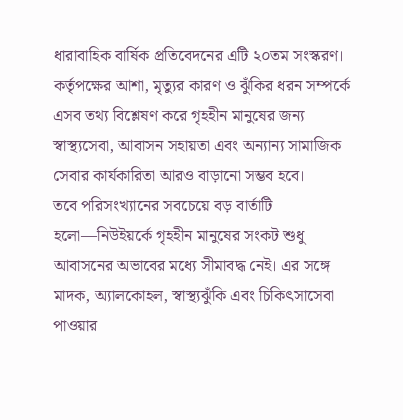ধারাবাহিক বার্ষিক প্রতিবেদনের এটি ২০তম সংস্করণ। কর্তৃপক্ষের আশা, মৃত্যুর কারণ ও ঝুঁকির ধরন সম্পর্কে এসব তথ্য বিশ্লেষণ করে গৃহহীন মানুষের জন্য স্বাস্থ্যসেবা, আবাসন সহায়তা এবং অন্যান্য সামাজিক সেবার কার্যকারিতা আরও বাড়ানো সম্ভব হবে।
তবে পরিসংখ্যানের সবচেয়ে বড় বার্তাটি হলো—নিউইয়র্কে গৃহহীন মানুষের সংকট শুধু আবাসনের অভাবের মধ্যে সীমাবদ্ধ নেই। এর সঙ্গে মাদক, অ্যালকোহল, স্বাস্থ্যঝুঁকি এবং চিকিৎসাসেবা পাওয়ার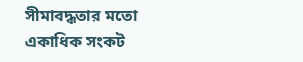সীমাবদ্ধতার মতো একাধিক সংকট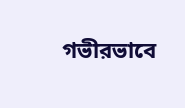গভীরভাবে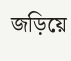জড়িয়ে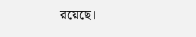রয়েছে।